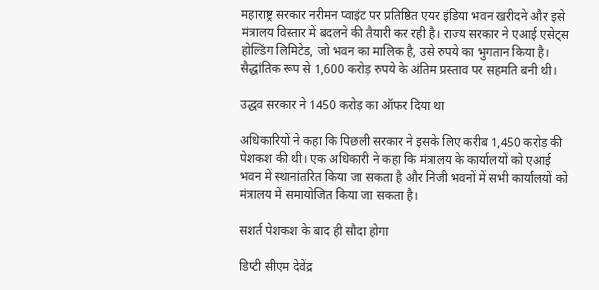महाराष्ट्र सरकार नरीमन प्वाइंट पर प्रतिष्ठित एयर इंडिया भवन खरीदने और इसे मंत्रालय विस्तार में बदलने की तैयारी कर रही है। राज्य सरकार ने एआई एसेट्स होल्डिंग लिमिटेड, जो भवन का मालिक है, उसे रुपये का भुगतान किया है। सैद्धांतिक रूप से 1,600 करोड़ रुपये के अंतिम प्रस्ताव पर सहमति बनी थी।

उद्धव सरकार ने 1450 करोड़ का ऑफर दिया था

अधिकारियों ने कहा कि पिछली सरकार ने इसके लिए करीब 1,450 करोड़ की पेशकश की थी। एक अधिकारी ने कहा कि मंत्रालय के कार्यालयों को एआई भवन में स्थानांतरित किया जा सकता है और निजी भवनों में सभी कार्यालयों को मंत्रालय में समायोजित किया जा सकता है।

सशर्त पेशकश के बाद ही सौदा होगा

डिप्टी सीएम देवेंद्र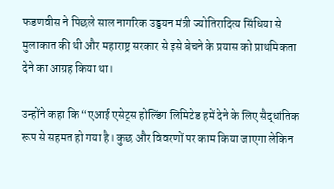फडणवीस ने पिछले साल नागरिक उड्डयन मंत्री ज्योतिरादित्य सिंधिया से मुलाकात की थी और महाराष्ट्र सरकार से इसे बेचने के प्रयास को प्राथमिकता देने का आग्रह किया था।

उन्होंने कहा कि “एआई एसेट्स होल्डिंग लिमिटेड हमें देने के लिए सैद्धांतिक रूप से सहमत हो गया है। कुछ और विवरणों पर काम किया जाएगा लेकिन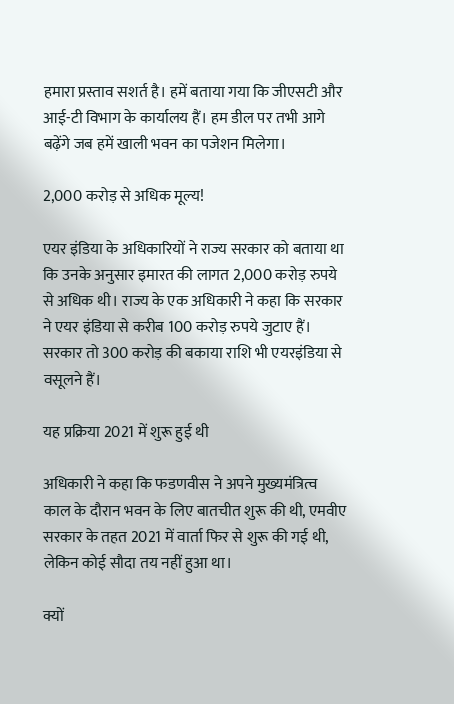हमारा प्रस्ताव सशर्त है। हमें बताया गया कि जीएसटी और आई-टी विभाग के कार्यालय हैं। हम डील पर तभी आगे बढ़ेंगे जब हमें खाली भवन का पजेशन मिलेगा।

2,000 करोड़ से अधिक मूल्य!

एयर इंडिया के अधिकारियों ने राज्य सरकार को बताया था कि उनके अनुसार इमारत की लागत 2,000 करोड़ रुपये से अधिक थी। राज्य के एक अधिकारी ने कहा कि सरकार ने एयर इंडिया से करीब 100 करोड़ रुपये जुटाए हैं। सरकार तो 300 करोड़ की बकाया राशि भी एयरइंडिया से वसूलने हैं।

यह प्रक्रिया 2021 में शुरू हुई थी

अधिकारी ने कहा कि फडणवीस ने अपने मुख्यमंत्रित्व काल के दौरान भवन के लिए बातचीत शुरू की थी, एमवीए सरकार के तहत 2021 में वार्ता फिर से शुरू की गई थी, लेकिन कोई सौदा तय नहीं हुआ था।

क्यों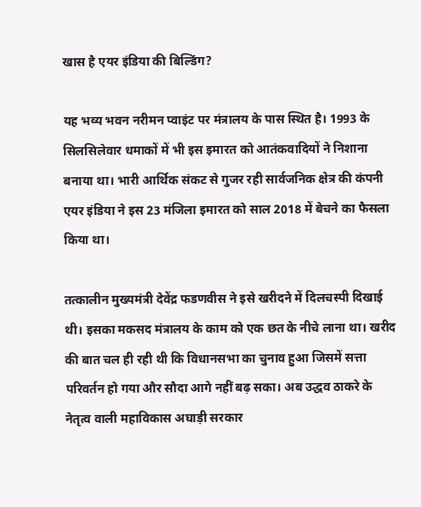खास है एयर इंडिया की बिल्डिंग?

यह भव्य भवन नरीमन प्वाइंट पर मंत्रालय के पास स्थित है। 1993 के सिलसिलेवार धमाकों में भी इस इमारत को आतंकवादियों ने निशाना बनाया था। भारी आर्थिक संकट से गुजर रही सार्वजनिक क्षेत्र की कंपनी एयर इंडिया ने इस 23 मंजिला इमारत को साल 2018 में बेचने का फैसला किया था।

तत्कालीन मुख्यमंत्री देवेंद्र फडणवीस ने इसे खरीदने में दिलचस्पी दिखाई थी। इसका मकसद मंत्रालय के काम को एक छत के नीचे लाना था। खरीद की बात चल ही रही थी कि विधानसभा का चुनाव हुआ जिसमें सत्ता परिवर्तन हो गया और सौदा आगे नहीं बढ़ सका। अब उद्धव ठाकरे के नेतृत्व वाली महाविकास अघाड़ी सरकार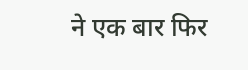ने एक बार फिर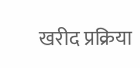खरीद प्रक्रिया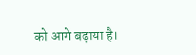को आगे बढ़ाया है।